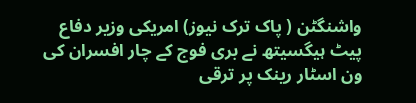واشنگٹن ( پاک ترک نیوز) امریکی وزیر دفاع پیٹ ہیگسیتھ نے بری فوج کے چار افسران کی ون اسٹار رینک پر ترقی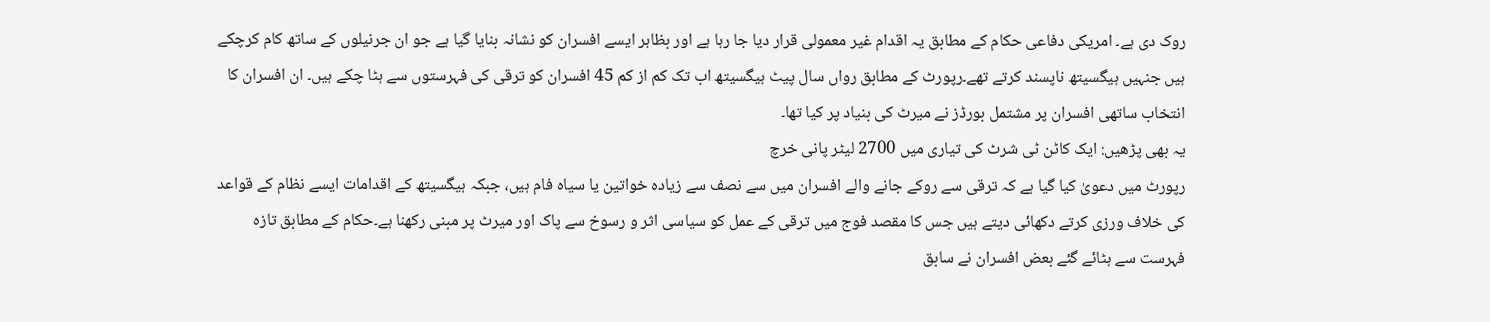روک دی ہے۔ امریکی دفاعی حکام کے مطابق یہ اقدام غیر معمولی قرار دیا جا رہا ہے اور بظاہر ایسے افسران کو نشانہ بنایا گیا ہے جو ان جرنیلوں کے ساتھ کام کرچکے ہیں جنہیں ہیگسیتھ ناپسند کرتے تھے۔رپورٹ کے مطابق رواں سال پیٹ ہیگسیتھ اب تک کم از کم 45 افسران کو ترقی کی فہرستوں سے ہٹا چکے ہیں۔ ان افسران کا انتخاب ساتھی افسران پر مشتمل بورڈز نے میرٹ کی بنیاد پر کیا تھا۔
یہ بھی پڑھیں: ایک کاٹن ٹی شرٹ کی تیاری میں 2700 لیٹر پانی خرچ
رپورٹ میں دعویٰ کیا گیا ہے کہ ترقی سے روکے جانے والے افسران میں سے نصف سے زیادہ خواتین یا سیاہ فام ہیں، جبکہ ہیگسیتھ کے اقدامات ایسے نظام کے قواعد کی خلاف ورزی کرتے دکھائی دیتے ہیں جس کا مقصد فوج میں ترقی کے عمل کو سیاسی اثر و رسوخ سے پاک اور میرٹ پر مبنی رکھنا ہے۔حکام کے مطابق تازہ فہرست سے ہٹائے گئے بعض افسران نے سابق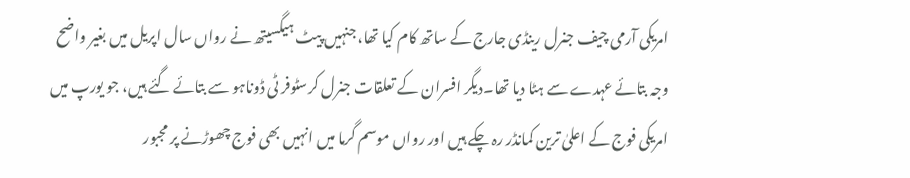امریکی آرمی چیف جنرل رینڈی جارج کے ساتھ کام کیا تھا، جنہیں پیٹ ہیگسیتھ نے رواں سال اپریل میں بغیر واضح وجہ بتائے عہدے سے ہٹا دیا تھا۔دیگر افسران کے تعلقات جنرل کرسٹوفر ٹی ڈوناہو سے بتائے گئے ہیں، جو یورپ میں امریکی فوج کے اعلیٰ ترین کمانڈر رہ چکے ہیں اور رواں موسم گرما میں انہیں بھی فوج چھوڑنے پر مجبور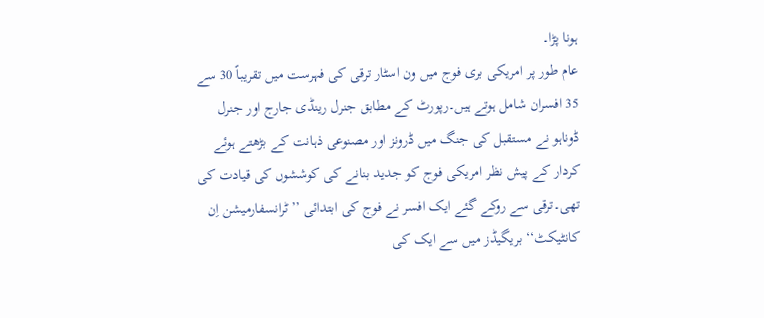ہونا پڑا۔
عام طور پر امریکی بری فوج میں ون اسٹار ترقی کی فہرست میں تقریباً 30 سے 35 افسران شامل ہوتے ہیں۔رپورٹ کے مطابق جنرل رینڈی جارج اور جنرل ڈوناہو نے مستقبل کی جنگ میں ڈرونز اور مصنوعی ذہانت کے بڑھتے ہوئے کردار کے پیش نظر امریکی فوج کو جدید بنانے کی کوششوں کی قیادت کی تھی۔ترقی سے روکے گئے ایک افسر نے فوج کی ابتدائی ’’ٹرانسفارمیشن اِن کانٹیکٹ‘‘ بریگیڈز میں سے ایک کی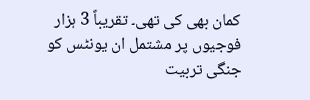کمان بھی کی تھی۔ تقریباً 3 ہزار فوجیوں پر مشتمل ان یونٹس کو جنگی تربیت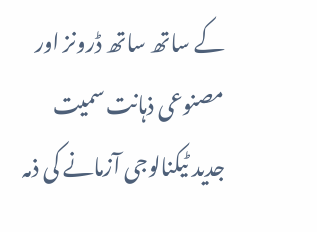کے ساتھ ساتھ ڈرونز اور مصنوعی ذہانت سمیت جدید ٹیکنالوجی آزمانے کی ذمہ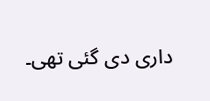داری دی گئی تھی۔